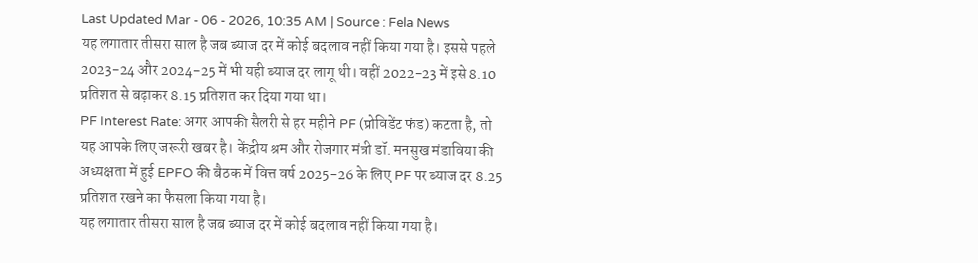Last Updated Mar - 06 - 2026, 10:35 AM | Source : Fela News
यह लगातार तीसरा साल है जब ब्याज दर में कोई बदलाव नहीं किया गया है। इससे पहले 2023-24 और 2024-25 में भी यही ब्याज दर लागू थी। वहीं 2022-23 में इसे 8.10 प्रतिशत से बढ़ाकर 8.15 प्रतिशत कर दिया गया था।
PF Interest Rate: अगर आपकी सैलरी से हर महीने PF (प्रोविडेंट फंड) कटता है, तो यह आपके लिए जरूरी खबर है। केंद्रीय श्रम और रोजगार मंत्री डॉ. मनसुख मंडाविया की अध्यक्षता में हुई EPFO की बैठक में वित्त वर्ष 2025-26 के लिए PF पर ब्याज दर 8.25 प्रतिशत रखने का फैसला किया गया है।
यह लगातार तीसरा साल है जब ब्याज दर में कोई बदलाव नहीं किया गया है।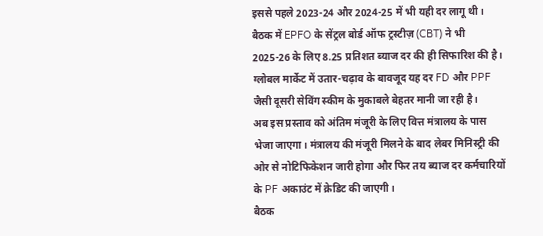इससे पहले 2023-24 और 2024-25 में भी यही दर लागू थी। बैठक में EPFO के सेंट्रल बोर्ड ऑफ ट्रस्टीज़ (CBT) ने भी 2025-26 के लिए 8.25 प्रतिशत ब्याज दर की ही सिफारिश की है। ग्लोबल मार्केट में उतार-चढ़ाव के बावजूद यह दर FD और PPF जैसी दूसरी सेविंग स्कीम के मुकाबले बेहतर मानी जा रही है।
अब इस प्रस्ताव को अंतिम मंजूरी के लिए वित्त मंत्रालय के पास भेजा जाएगा। मंत्रालय की मंजूरी मिलने के बाद लेबर मिनिस्ट्री की ओर से नोटिफिकेशन जारी होगा और फिर तय ब्याज दर कर्मचारियों के PF अकाउंट में क्रेडिट की जाएगी।
बैठक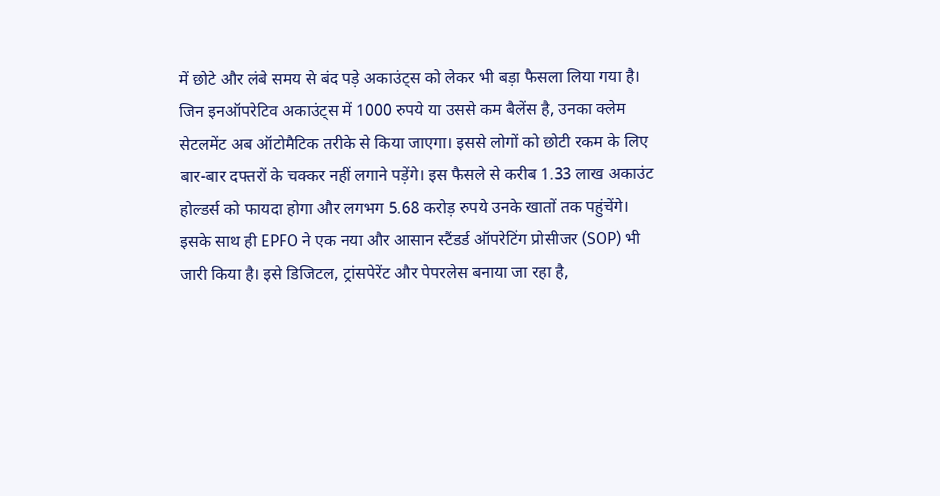में छोटे और लंबे समय से बंद पड़े अकाउंट्स को लेकर भी बड़ा फैसला लिया गया है। जिन इनऑपरेटिव अकाउंट्स में 1000 रुपये या उससे कम बैलेंस है, उनका क्लेम सेटलमेंट अब ऑटोमैटिक तरीके से किया जाएगा। इससे लोगों को छोटी रकम के लिए बार-बार दफ्तरों के चक्कर नहीं लगाने पड़ेंगे। इस फैसले से करीब 1.33 लाख अकाउंट होल्डर्स को फायदा होगा और लगभग 5.68 करोड़ रुपये उनके खातों तक पहुंचेंगे।
इसके साथ ही EPFO ने एक नया और आसान स्टैंडर्ड ऑपरेटिंग प्रोसीजर (SOP) भी जारी किया है। इसे डिजिटल, ट्रांसपेरेंट और पेपरलेस बनाया जा रहा है,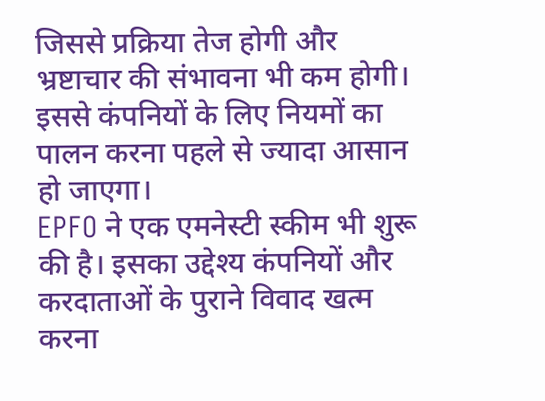जिससे प्रक्रिया तेज होगी और भ्रष्टाचार की संभावना भी कम होगी। इससे कंपनियों के लिए नियमों का पालन करना पहले से ज्यादा आसान हो जाएगा।
EPFO ने एक एमनेस्टी स्कीम भी शुरू की है। इसका उद्देश्य कंपनियों और करदाताओं के पुराने विवाद खत्म करना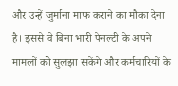और उन्हें जुर्माना माफ कराने का मौका देना है। इससे वे बिना भारी पेनल्टी के अपने मामलों को सुलझा सकेंगे और कर्मचारियों के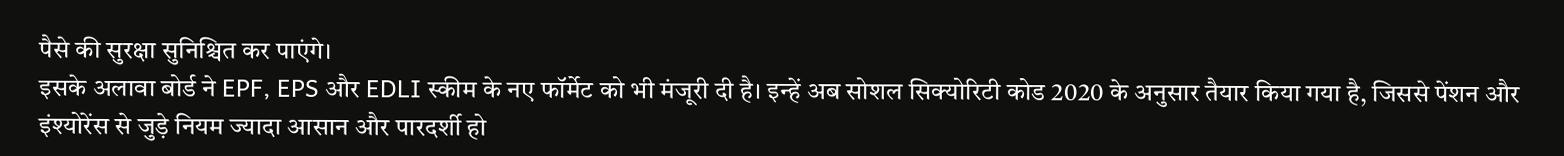पैसे की सुरक्षा सुनिश्चित कर पाएंगे।
इसके अलावा बोर्ड ने EPF, EPS और EDLI स्कीम के नए फॉर्मेट को भी मंजूरी दी है। इन्हें अब सोशल सिक्योरिटी कोड 2020 के अनुसार तैयार किया गया है, जिससे पेंशन और इंश्योरेंस से जुड़े नियम ज्यादा आसान और पारदर्शी हो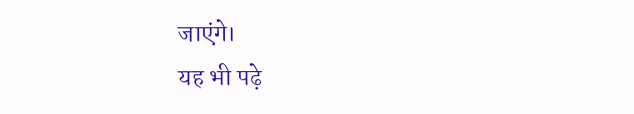जाएंगे।
यह भी पढ़े